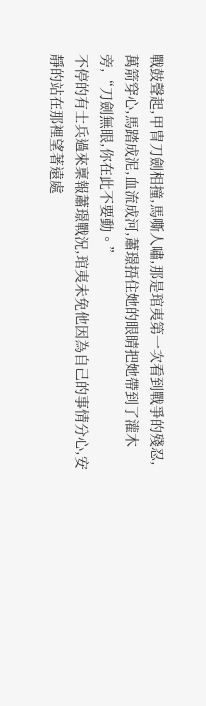戰鼓聲起,甲冑刀劍相撞,馬嘶人嘯,那是琯夷第一次看到戰爭的殘忍,萬箭穿心,馬踏成泥,血流成河,蕭璟捂住她的眼睛把她帶到了灌木旁,“刀劍無眼,你在此不要動。”
不停的有士兵過來稟報蕭璟戰況,琯夷未免他因為自己的事情分心,安靜的站在那裡望著遠處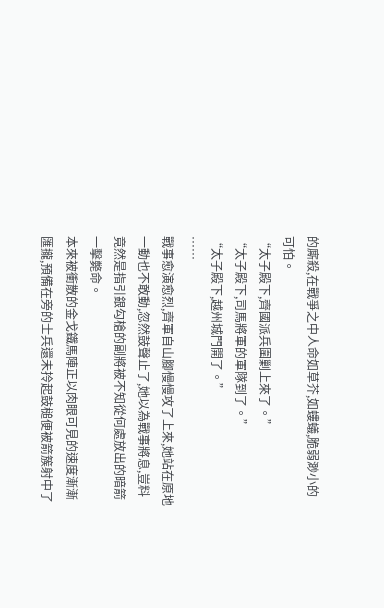的廝殺,在戰爭之中人命如草芥,如螻蟻,脆弱渺小的可怕。
“太子殿下,齊國派兵圍剿上來了。”
“太子殿下,司馬將軍的軍隊到了。”
“太子殿下,越州城門開了。”
……
戰事愈演愈烈,齊軍自山腳慢慢攻了上來,她站在原地一動也不敢動,忽然鼓聲止了,她以為戰事將息,豈料竟然是指引銀勾槍的副將被不知從何處放出的暗箭一擊斃命。
本來被衝散的金戈鐵馬陣正以肉眼可見的速度漸漸匯攏,預備在旁的士兵還未拎起鼓槌便被箭簇射中了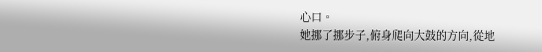心口。
她挪了挪步子,俯身爬向大鼓的方向,從地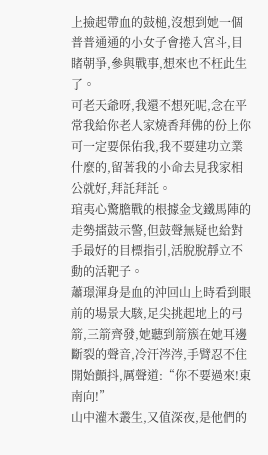上撿起帶血的鼓槌,沒想到她一個普普通通的小女子會捲入宮斗,目睹朝爭,參與戰事,想來也不枉此生了。
可老天爺呀,我還不想死呢,念在平常我給你老人家燒香拜佛的份上你可一定要保佑我,我不要建功立業什麼的,留著我的小命去見我家相公就好,拜託拜託。
琯夷心驚膽戰的根據金戈鐵馬陣的走勢擂鼓示警,但鼓聲無疑也給對手最好的目標指引,活脫脫靜立不動的活靶子。
蕭璟渾身是血的沖回山上時看到眼前的場景大駭,足尖挑起地上的弓箭,三箭齊發,她聽到箭簇在她耳邊斷裂的聲音,冷汗涔涔,手臂忍不住開始顫抖,厲聲道:“你不要過來!東南向!”
山中灌木叢生,又值深夜,是他們的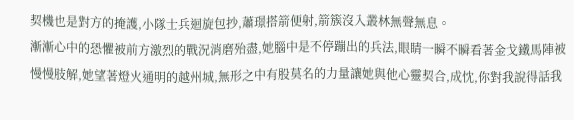契機也是對方的掩護,小隊士兵迴旋包抄,蕭璟搭箭便射,箭簇沒入叢林無聲無息。
漸漸心中的恐懼被前方激烈的戰況消磨殆盡,她腦中是不停蹦出的兵法,眼睛一瞬不瞬看著金戈鐵馬陣被慢慢肢解,她望著燈火通明的越州城,無形之中有股莫名的力量讓她與他心靈契合,成忱,你對我說得話我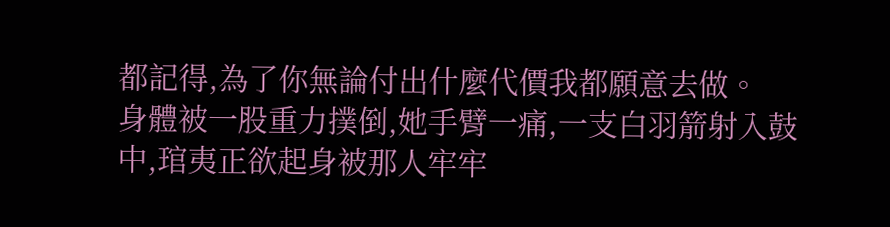都記得,為了你無論付出什麼代價我都願意去做。
身體被一股重力撲倒,她手臂一痛,一支白羽箭射入鼓中,琯夷正欲起身被那人牢牢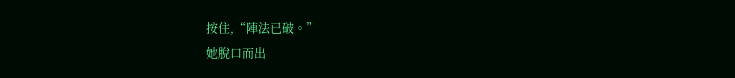按住,“陣法已破。”
她脫口而出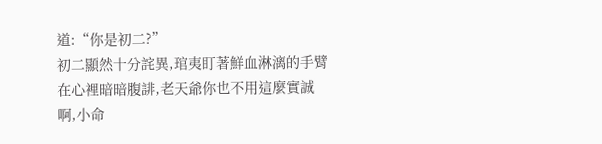道:“你是初二?”
初二顯然十分詫異,琯夷盯著鮮血淋漓的手臂在心裡暗暗腹誹,老天爺你也不用這麼實誠啊,小命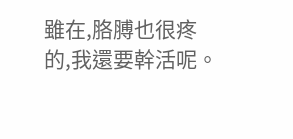雖在,胳膊也很疼的,我還要幹活呢。